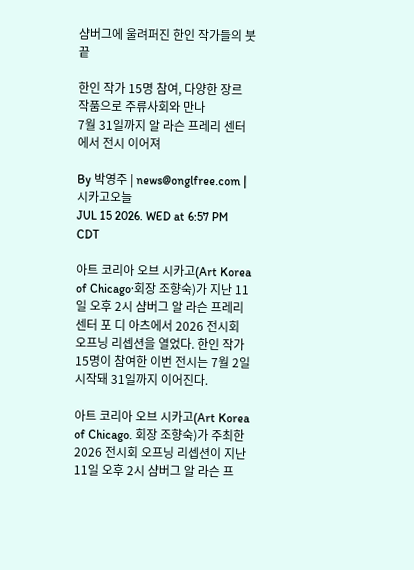샴버그에 울려퍼진 한인 작가들의 붓끝

한인 작가 15명 참여, 다양한 장르 작품으로 주류사회와 만나
7월 31일까지 알 라슨 프레리 센터에서 전시 이어져

By 박영주 | news@onglfree.com | 시카고오늘
JUL 15 2026. WED at 6:57 PM CDT

아트 코리아 오브 시카고(Art Korea of Chicago·회장 조향숙)가 지난 11일 오후 2시 샴버그 알 라슨 프레리 센터 포 디 아츠에서 2026 전시회 오프닝 리셉션을 열었다. 한인 작가 15명이 참여한 이번 전시는 7월 2일 시작돼 31일까지 이어진다.

아트 코리아 오브 시카고(Art Korea of Chicago. 회장 조향숙)가 주최한 2026 전시회 오프닝 리셉션이 지난 11일 오후 2시 샴버그 알 라슨 프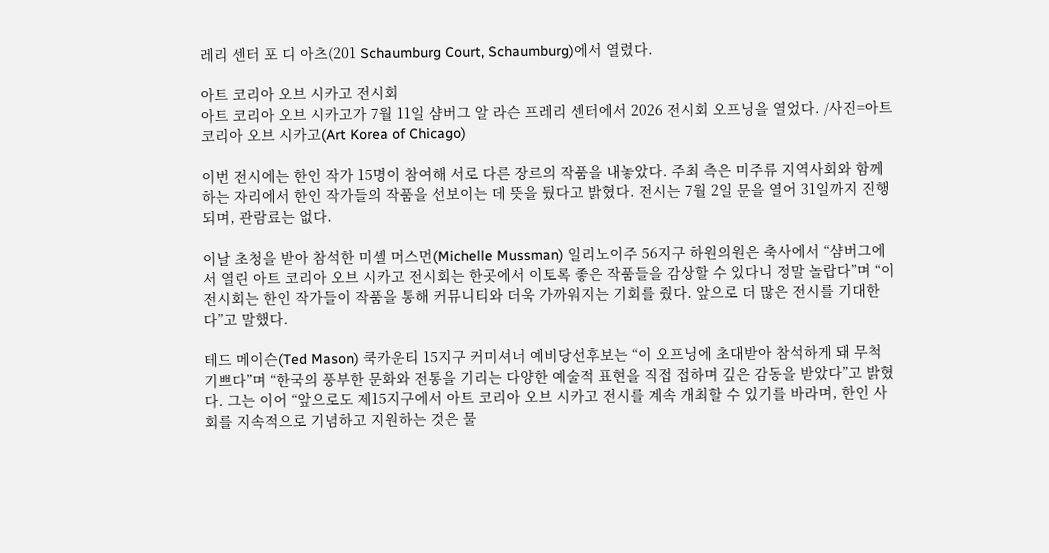레리 센터 포 디 아츠(201 Schaumburg Court, Schaumburg)에서 열렸다.

아트 코리아 오브 시카고 전시회
아트 코리아 오브 시카고가 7월 11일 샴버그 알 라슨 프레리 센터에서 2026 전시회 오프닝을 열었다. /사진=아트 코리아 오브 시카고(Art Korea of Chicago)

이번 전시에는 한인 작가 15명이 참여해 서로 다른 장르의 작품을 내놓았다. 주최 측은 미주류 지역사회와 함께하는 자리에서 한인 작가들의 작품을 선보이는 데 뜻을 뒀다고 밝혔다. 전시는 7월 2일 문을 열어 31일까지 진행되며, 관람료는 없다.

이날 초청을 받아 참석한 미셸 머스먼(Michelle Mussman) 일리노이주 56지구 하원의원은 축사에서 “샴버그에서 열린 아트 코리아 오브 시카고 전시회는 한곳에서 이토록 좋은 작품들을 감상할 수 있다니 정말 놀랍다”며 “이 전시회는 한인 작가들이 작품을 통해 커뮤니티와 더욱 가까워지는 기회를 줬다. 앞으로 더 많은 전시를 기대한다”고 말했다.

테드 메이슨(Ted Mason) 쿡카운티 15지구 커미셔너 예비당선후보는 “이 오프닝에 초대받아 참석하게 돼 무척 기쁘다”며 “한국의 풍부한 문화와 전통을 기리는 다양한 예술적 표현을 직접 접하며 깊은 감동을 받았다”고 밝혔다. 그는 이어 “앞으로도 제15지구에서 아트 코리아 오브 시카고 전시를 계속 개최할 수 있기를 바라며, 한인 사회를 지속적으로 기념하고 지원하는 것은 물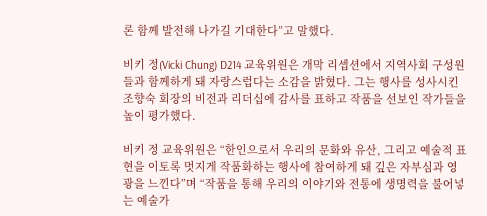론 함께 발전해 나가길 기대한다”고 말했다.

비키 정(Vicki Chung) D214 교육위원은 개막 리셉션에서 지역사회 구성원들과 함께하게 돼 자랑스럽다는 소감을 밝혔다. 그는 행사를 성사시킨 조향숙 회장의 비전과 리더십에 감사를 표하고 작품을 선보인 작가들을 높이 평가했다.

비키 정 교육위원은 “한인으로서 우리의 문화와 유산, 그리고 예술적 표현을 이토록 멋지게 작품화하는 행사에 참여하게 돼 깊은 자부심과 영광을 느낀다”며 “작품을 통해 우리의 이야기와 전통에 생명력을 불어넣는 예술가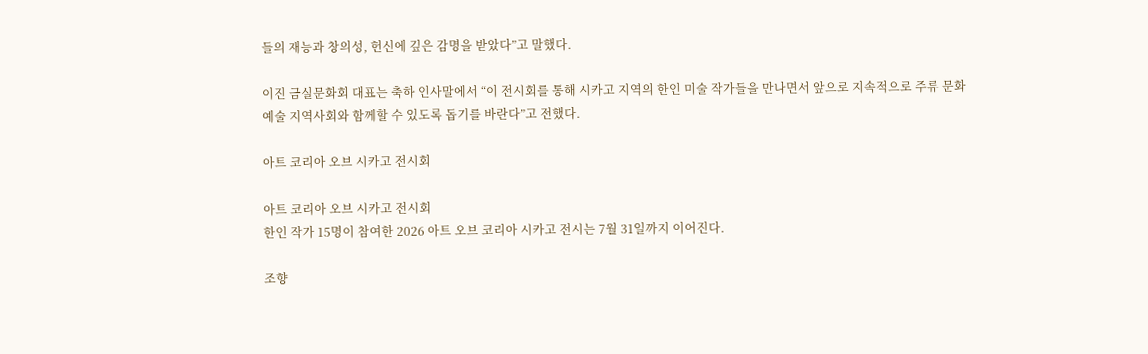들의 재능과 창의성, 헌신에 깊은 감명을 받았다”고 말했다.

이진 금실문화회 대표는 축하 인사말에서 “이 전시회를 통해 시카고 지역의 한인 미술 작가들을 만나면서 앞으로 지속적으로 주류 문화예술 지역사회와 함께할 수 있도록 돕기를 바란다”고 전했다.

아트 코리아 오브 시카고 전시회

아트 코리아 오브 시카고 전시회
한인 작가 15명이 참여한 2026 아트 오브 코리아 시카고 전시는 7월 31일까지 이어진다.

조향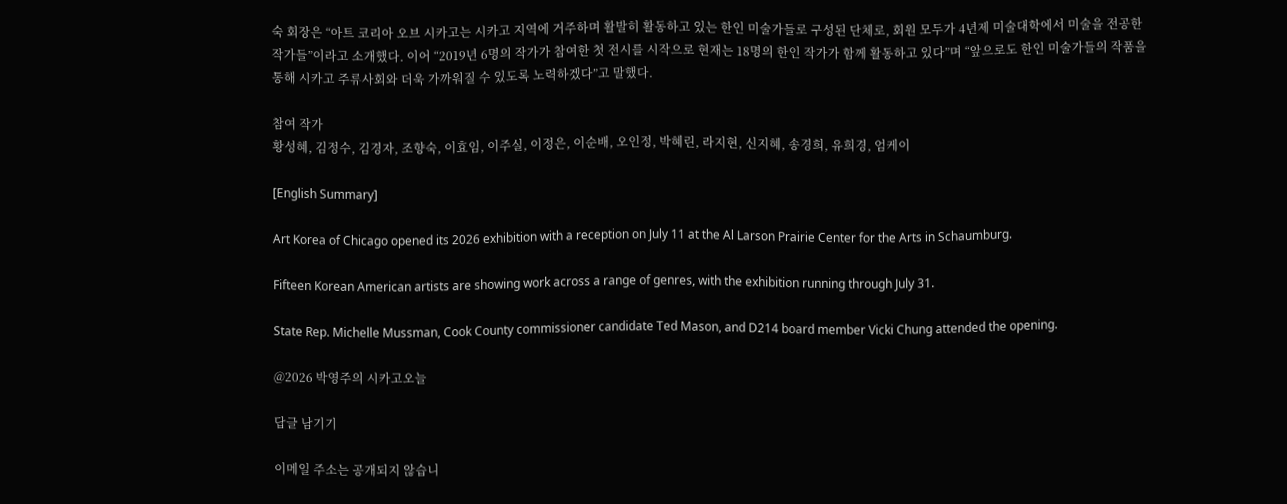숙 회장은 “아트 코리아 오브 시카고는 시카고 지역에 거주하며 활발히 활동하고 있는 한인 미술가들로 구성된 단체로, 회원 모두가 4년제 미술대학에서 미술을 전공한 작가들”이라고 소개했다. 이어 “2019년 6명의 작가가 참여한 첫 전시를 시작으로 현재는 18명의 한인 작가가 함께 활동하고 있다”며 “앞으로도 한인 미술가들의 작품을 통해 시카고 주류사회와 더욱 가까워질 수 있도록 노력하겠다”고 말했다.

참여 작가
황성혜, 김정수, 김경자, 조향숙, 이효임, 이주실, 이정은, 이순배, 오인정, 박혜린, 라지현, 신지혜, 송경희, 유희경, 엄케이

[English Summary]

Art Korea of Chicago opened its 2026 exhibition with a reception on July 11 at the Al Larson Prairie Center for the Arts in Schaumburg.

Fifteen Korean American artists are showing work across a range of genres, with the exhibition running through July 31.

State Rep. Michelle Mussman, Cook County commissioner candidate Ted Mason, and D214 board member Vicki Chung attended the opening.

@2026 박영주의 시카고오늘

답글 남기기

이메일 주소는 공개되지 않습니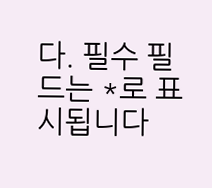다. 필수 필드는 *로 표시됩니다